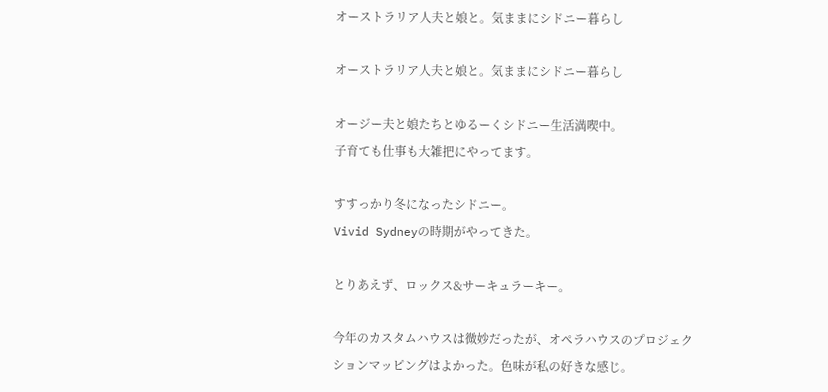オーストラリア人夫と娘と。気ままにシドニー暮らし

オーストラリア人夫と娘と。気ままにシドニー暮らし

オージー夫と娘たちとゆるーくシドニー生活満喫中。
子育ても仕事も大雑把にやってます。

すすっかり冬になったシドニー。
Vivid Sydneyの時期がやってきた。

とりあえず、ロックス&サーキュラーキー。

今年のカスタムハウスは微妙だったが、オペラハウスのプロジェクションマッピングはよかった。色味が私の好きな感じ。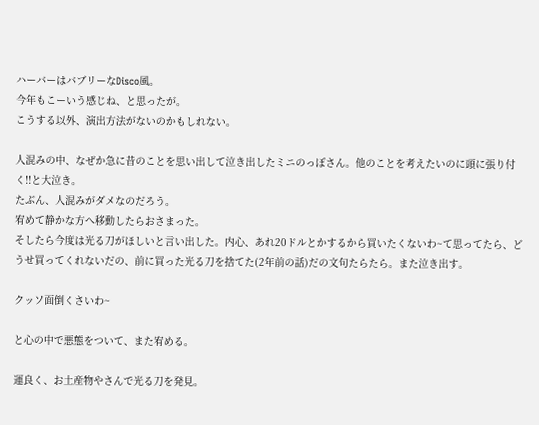ハーバーはバブリーなDisco風。
今年もこーいう感じね、と思ったが。
こうする以外、演出方法がないのかもしれない。

人混みの中、なぜか急に昔のことを思い出して泣き出したミニのっぽさん。他のことを考えたいのに頭に張り付く!!と大泣き。
たぶん、人混みがダメなのだろう。
宥めて静かな方へ移動したらおさまった。
そしたら今度は光る刀がほしいと言い出した。内心、あれ20ドルとかするから買いたくないわ~て思ってたら、どうせ買ってくれないだの、前に買った光る刀を捨てた(2年前の話)だの文句たらたら。また泣き出す。

クッソ面倒くさいわ~

と心の中で悪態をついて、また宥める。

運良く、お土産物やさんで光る刀を発見。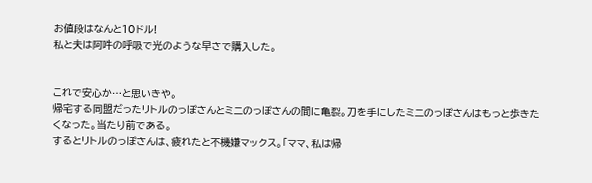お値段はなんと10ドル!
私と夫は阿吽の呼吸で光のような早さで購入した。


これで安心か…と思いきや。
帰宅する同盟だったリトルのっぽさんとミニのっぽさんの間に亀裂。刀を手にしたミニのっぽさんはもっと歩きたくなった。当たり前である。
するとリトルのっぽさんは、疲れたと不機嫌マックス。「ママ、私は帰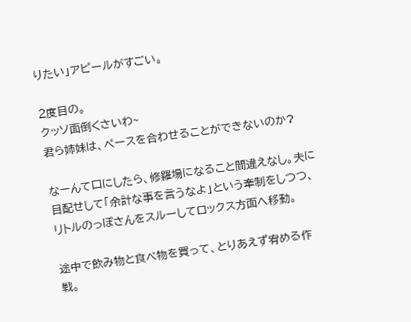りたい」アピールがすごい。

2度目の。
クッソ面倒くさいわ~
君ら姉妹は、ペースを合わせることができないのか?

なーんて口にしたら、修羅場になること間違えなし。夫に目配せして「余計な事を言うなよ」という牽制をしつつ、リトルのっぽさんをスルーしてロックス方面へ移動。

途中で飲み物と食べ物を買って、とりあえず宥める作戦。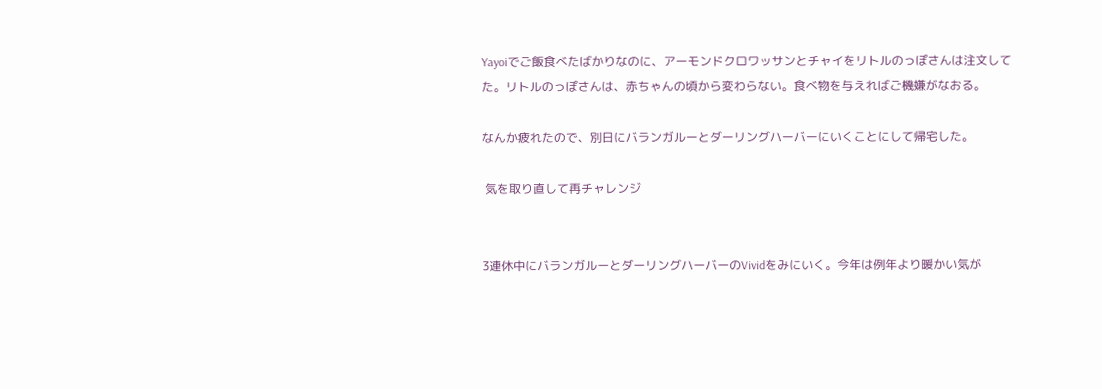Yayoiでご飯食べたばかりなのに、アーモンドクロワッサンとチャイをリトルのっぽさんは注文してた。リトルのっぽさんは、赤ちゃんの頃から変わらない。食べ物を与えればご機嫌がなおる。

なんか疲れたので、別日にバランガルーとダーリングハーバーにいくことにして帰宅した。

 気を取り直して再チャレンジ


3連休中にバランガルーとダーリングハーバーのVividをみにいく。今年は例年より暖かい気が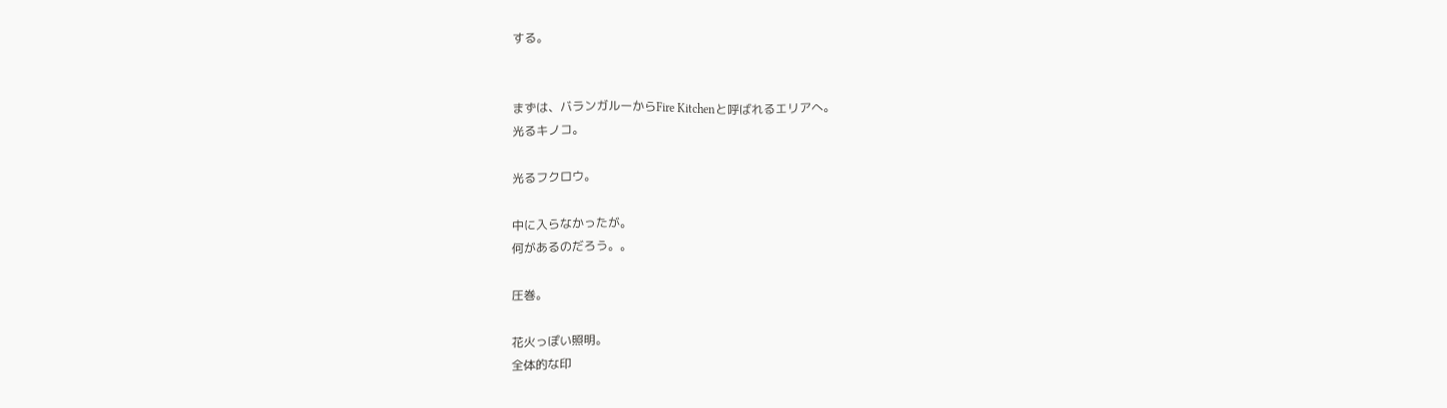する。


まずは、バランガルーからFire Kitchenと呼ばれるエリアへ。
光るキノコ。

光るフクロウ。

中に入らなかったが。
何があるのだろう。。

圧巻。

花火っぽい照明。
全体的な印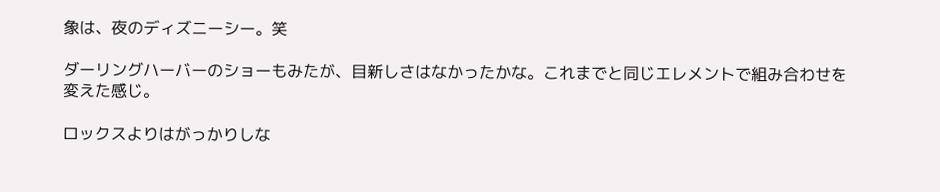象は、夜のディズニーシー。笑

ダーリングハーバーのショーもみたが、目新しさはなかったかな。これまでと同じエレメントで組み合わせを変えた感じ。

ロックスよりはがっかりしな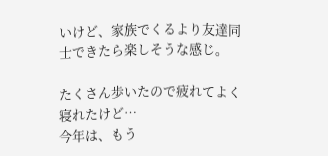いけど、家族でくるより友達同士できたら楽しそうな感じ。

たくさん歩いたので疲れてよく寝れたけど…
今年は、もう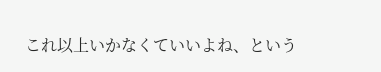これ以上いかなくていいよね、という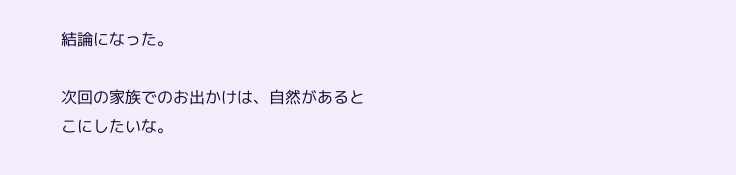結論になった。

次回の家族でのお出かけは、自然があるとこにしたいな。